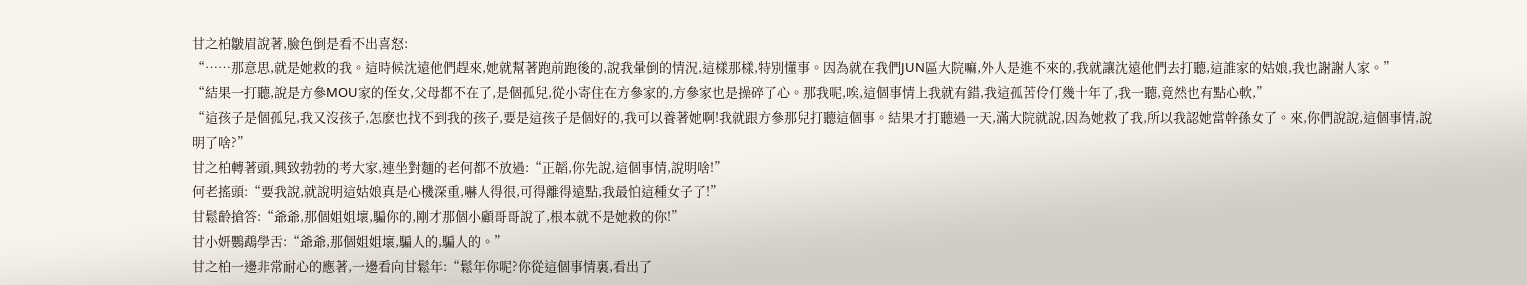甘之柏皺眉說著,臉色倒是看不出喜怒:
“……那意思,就是她救的我。這時候沈遠他們趕來,她就幫著跑前跑後的,說我暈倒的情況,這樣那樣,特別懂事。因為就在我們JUN區大院嘛,外人是進不來的,我就讓沈遠他們去打聽,這誰家的姑娘,我也謝謝人家。”
“結果一打聽,說是方參MOU家的侄女,父母都不在了,是個孤兒,從小寄住在方參家的,方參家也是操碎了心。那我呢,唉,這個事情上我就有錯,我這孤苦伶仃幾十年了,我一聽,竟然也有點心軟,”
“這孩子是個孤兒,我又沒孩子,怎麽也找不到我的孩子,要是這孩子是個好的,我可以養著她啊!我就跟方參那兒打聽這個事。結果才打聽過一天,滿大院就說,因為她救了我,所以我認她當幹孫女了。來,你們說說,這個事情,說明了啥?”
甘之柏轉著頭,興致勃勃的考大家,連坐對麵的老何都不放過:“正韜,你先說,這個事情,說明啥!”
何老搖頭:“要我說,就說明這姑娘真是心機深重,嚇人得很,可得離得遠點,我最怕這種女子了!”
甘鬆齡搶答:“爺爺,那個姐姐壞,騙你的,剛才那個小顧哥哥說了,根本就不是她救的你!”
甘小妍鸚鵡學舌:“爺爺,那個姐姐壞,騙人的,騙人的。”
甘之柏一邊非常耐心的應著,一邊看向甘鬆年:“鬆年你呢?你從這個事情裏,看出了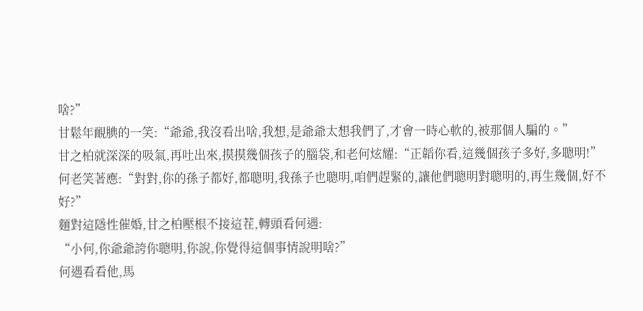啥?”
甘鬆年靦腆的一笑:“爺爺,我沒看出啥,我想,是爺爺太想我們了,才會一時心軟的,被那個人騙的。”
甘之柏就深深的吸氣,再吐出來,摸摸幾個孩子的腦袋,和老何炫耀:“正韜你看,這幾個孩子多好,多聰明!”
何老笑著應:“對對,你的孫子都好,都聰明,我孫子也聰明,咱們趕緊的,讓他們聰明對聰明的,再生幾個,好不好?”
麵對這隱性催婚,甘之柏壓根不接這茬,轉頭看何遇:
“小何,你爺爺誇你聰明,你說,你覺得這個事情說明啥?”
何遇看看他,馬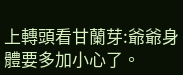上轉頭看甘蘭芽:爺爺身體要多加小心了。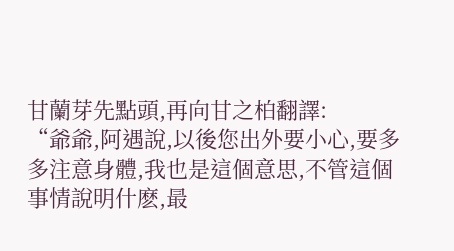甘蘭芽先點頭,再向甘之柏翻譯:
“爺爺,阿遇說,以後您出外要小心,要多多注意身體,我也是這個意思,不管這個事情說明什麽,最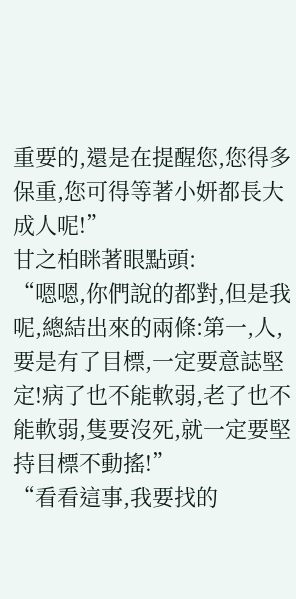重要的,還是在提醒您,您得多保重,您可得等著小妍都長大成人呢!”
甘之柏眯著眼點頭:
“嗯嗯,你們說的都對,但是我呢,總結出來的兩條:第一,人,要是有了目標,一定要意誌堅定!病了也不能軟弱,老了也不能軟弱,隻要沒死,就一定要堅持目標不動搖!”
“看看這事,我要找的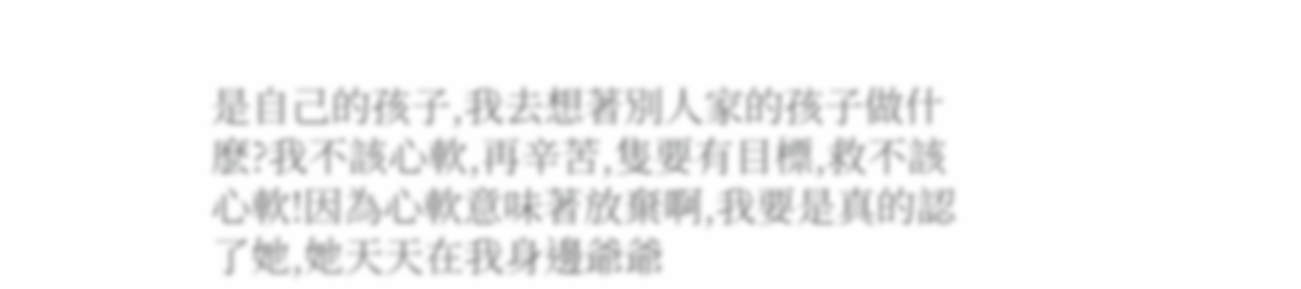是自己的孩子,我去想著別人家的孩子做什麽?我不該心軟,再辛苦,隻要有目標,救不該心軟!因為心軟意味著放棄啊,我要是真的認了她,她天天在我身邊爺爺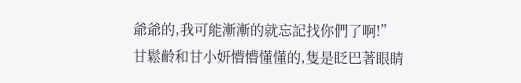爺爺的,我可能漸漸的就忘記找你們了啊!”
甘鬆齡和甘小妍懵懵懂懂的,隻是眨巴著眼睛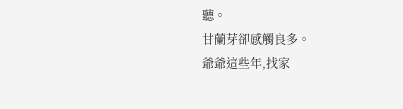聽。
甘蘭芽卻感觸良多。
爺爺這些年,找家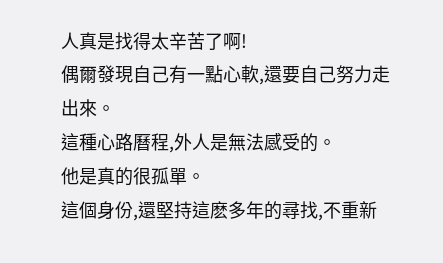人真是找得太辛苦了啊!
偶爾發現自己有一點心軟,還要自己努力走出來。
這種心路曆程,外人是無法感受的。
他是真的很孤單。
這個身份,還堅持這麽多年的尋找,不重新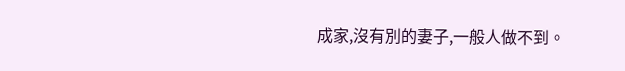成家,沒有別的妻子,一般人做不到。